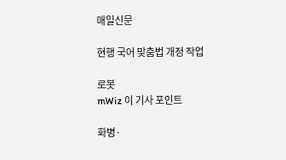매일신문

현행 국어 맞춤법 개정 작업

로봇
mWiz 이 기사 포인트

화병·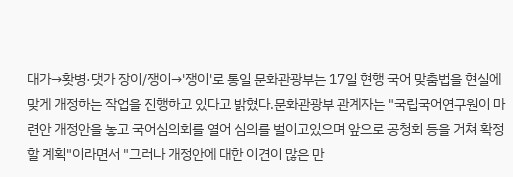대가→홧병·댓가 장이/쟁이→'쟁이'로 통일 문화관광부는 17일 현행 국어 맞춤법을 현실에 맞게 개정하는 작업을 진행하고 있다고 밝혔다.문화관광부 관계자는 "국립국어연구원이 마련안 개정안을 놓고 국어심의회를 열어 심의를 벌이고있으며 앞으로 공청회 등을 거쳐 확정할 계획"이라면서 "그러나 개정안에 대한 이견이 많은 만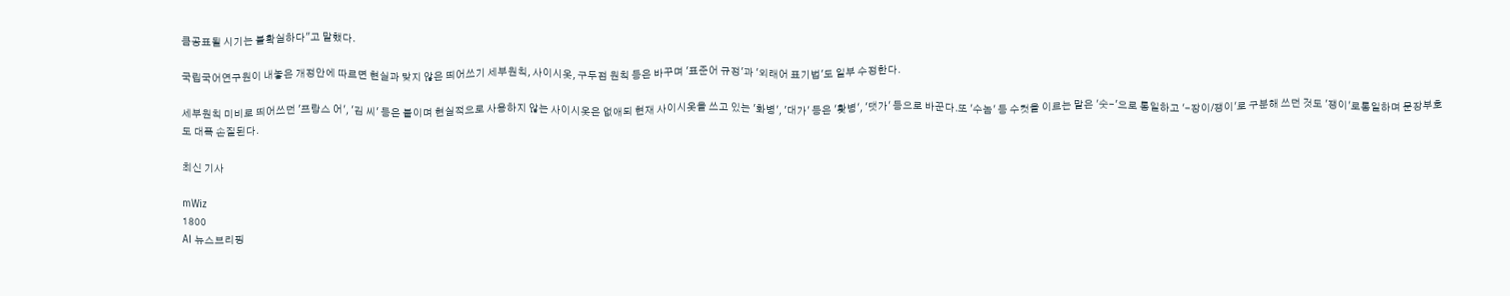큼공표될 시기는 불확실하다"고 말했다.

국립국어연구원이 내놓은 개정안에 따르면 현실과 맞지 않은 띄어쓰기 세부원칙, 사이시옷, 구두점 원칙 등은 바꾸며 '표준어 규정'과 '외래어 표기법'도 일부 수정한다.

세부원칙 미비로 띄어쓰던 '프랑스 어', '김 씨' 등은 붙이며 현실적으로 사용하지 않는 사이시옷은 없애되 현재 사이시옷을 쓰고 있는 '화병', '대가' 등은 '홧병', '댓가' 등으로 바꾼다.또 '수놈' 등 수컷을 이르는 말은 '숫-'으로 통일하고 '-장이/쟁이'로 구분해 쓰던 것도 '쟁이'로통일하며 문장부호도 대폭 손질된다.

최신 기사

mWiz
1800
AI 뉴스브리핑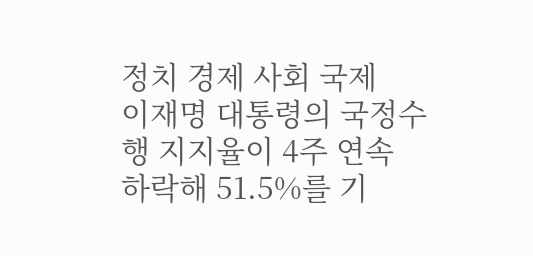정치 경제 사회 국제
이재명 대통령의 국정수행 지지율이 4주 연속 하락해 51.5%를 기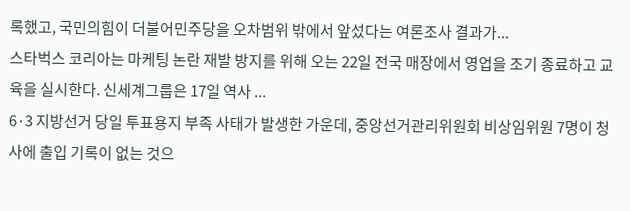록했고, 국민의힘이 더불어민주당을 오차범위 밖에서 앞섰다는 여론조사 결과가...
스타벅스 코리아는 마케팅 논란 재발 방지를 위해 오는 22일 전국 매장에서 영업을 조기 종료하고 교육을 실시한다. 신세계그룹은 17일 역사 ...
6·3 지방선거 당일 투표용지 부족 사태가 발생한 가운데, 중앙선거관리위원회 비상임위원 7명이 청사에 출입 기록이 없는 것으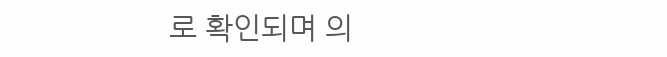로 확인되며 의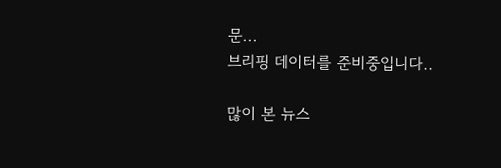문...
브리핑 데이터를 준비중입니다..

많이 본 뉴스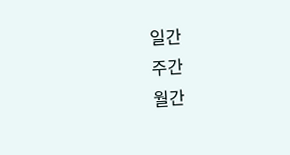일간
주간
월간